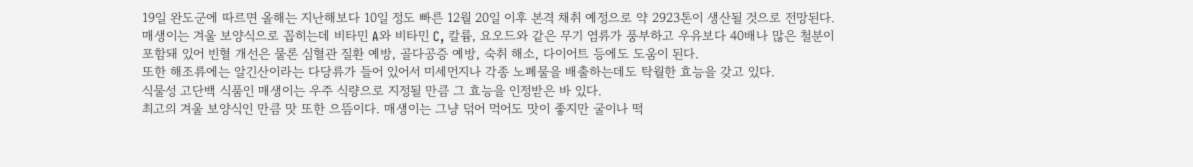19일 완도군에 따르면 올해는 지난해보다 10일 정도 빠른 12월 20일 이후 본격 채취 예정으로 약 2923톤이 생산될 것으로 전망된다.
매생이는 겨울 보양식으로 꼽히는데 비타민 A와 비타민 C, 칼륨, 요오드와 같은 무기 염류가 풍부하고 우유보다 40배나 많은 철분이 포함돼 있어 빈혈 개선은 물론 심혈관 질환 예방, 골다공증 예방, 숙취 해소, 다이어트 등에도 도움이 된다.
또한 해조류에는 알긴산이라는 다당류가 들어 있어서 미세먼지나 각종 노폐물을 배출하는데도 탁월한 효능을 갖고 있다.
식물성 고단백 식품인 매생이는 우주 식량으로 지정될 만큼 그 효능을 인정받은 바 있다.
최고의 겨울 보양식인 만큼 맛 또한 으뜸이다. 매생이는 그냥 덖어 먹어도 맛이 좋지만 굴이나 떡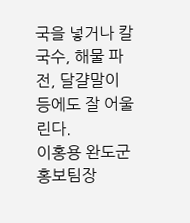국을 넣거나 칼국수, 해물 파전, 달걀말이 등에도 잘 어울린다.
이홍용 완도군 홍보팀장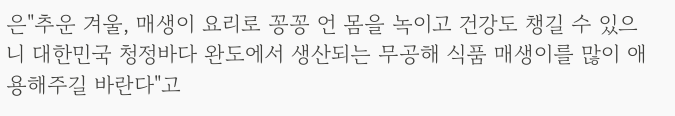은"추운 겨울, 매생이 요리로 꽁꽁 언 몸을 녹이고 건강도 챙길 수 있으니 대한민국 청정바다 완도에서 생산되는 무공해 식품 매생이를 많이 애용해주길 바란다"고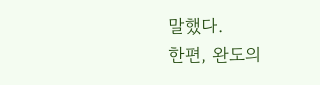말했다.
한편, 완도의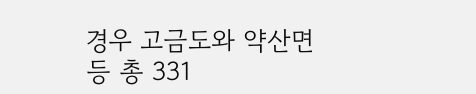경우 고금도와 약산면 등 총 331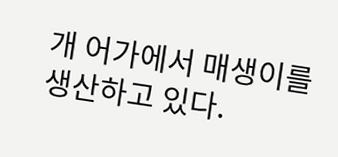개 어가에서 매생이를 생산하고 있다.